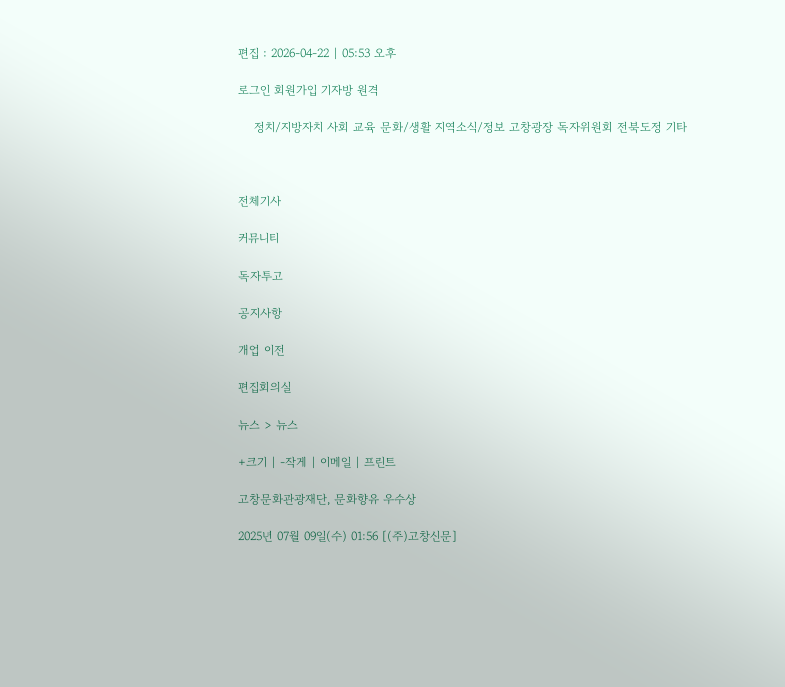편집 : 2026-04-22 | 05:53 오후

로그인 회원가입 기자방 원격

    정치/지방자치 사회 교육 문화/생활 지역소식/정보 고창광장 독자위원회 전북도정 기타



전체기사

커뮤니티

독자투고

공지사항

개업 이전

편집회의실

뉴스 > 뉴스

+크기 | -작게 | 이메일 | 프린트

고창문화관광재단, 문화향유 우수상

2025년 07월 09일(수) 01:56 [(주)고창신문]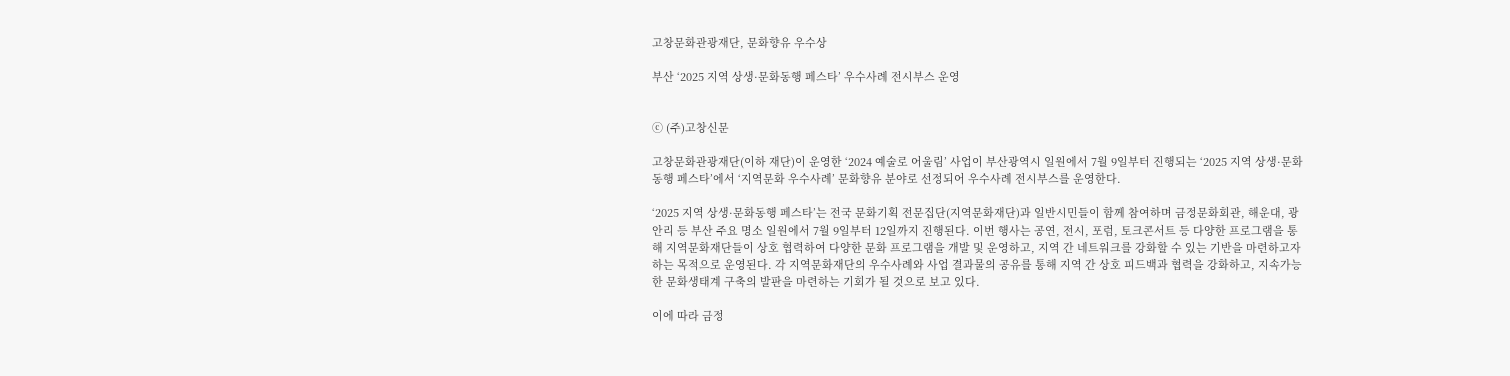고창문화관광재단, 문화향유 우수상

부산 ‘2025 지역 상생·문화동행 페스타’ 우수사례 전시부스 운영


ⓒ (주)고창신문

고창문화관광재단(이하 재단)이 운영한 ‘2024 예술로 어울림’ 사업이 부산광역시 일원에서 7월 9일부터 진행되는 ‘2025 지역 상생·문화동행 페스타’에서 ‘지역문화 우수사례’ 문화향유 분야로 선정되어 우수사례 전시부스를 운영한다.

‘2025 지역 상생·문화동행 페스타’는 전국 문화기획 전문집단(지역문화재단)과 일반시민들이 함께 참여하며 금정문화회관, 해운대, 광안리 등 부산 주요 명소 일원에서 7월 9일부터 12일까지 진행된다. 이번 행사는 공연, 전시, 포럼, 토크콘서트 등 다양한 프로그램을 통해 지역문화재단들이 상호 협력하여 다양한 문화 프로그램을 개발 및 운영하고, 지역 간 네트워크를 강화할 수 있는 기반을 마련하고자 하는 목적으로 운영된다. 각 지역문화재단의 우수사례와 사업 결과물의 공유를 통해 지역 간 상호 피드백과 협력을 강화하고, 지속가능한 문화생태계 구축의 발판을 마련하는 기회가 될 것으로 보고 있다.

이에 따라 금정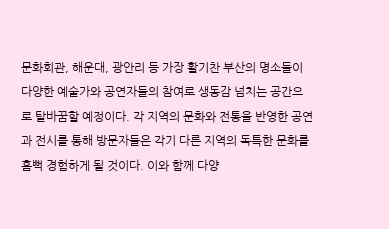문화회관, 해운대, 광안리 등 가장 활기찬 부산의 명소들이 다양한 예술가와 공연자들의 참여로 생동감 넘치는 공간으로 탈바꿈할 예정이다. 각 지역의 문화와 전통을 반영한 공연과 전시를 통해 방문자들은 각기 다른 지역의 독특한 문화를 흠뻑 경험하게 될 것이다. 이와 함께 다양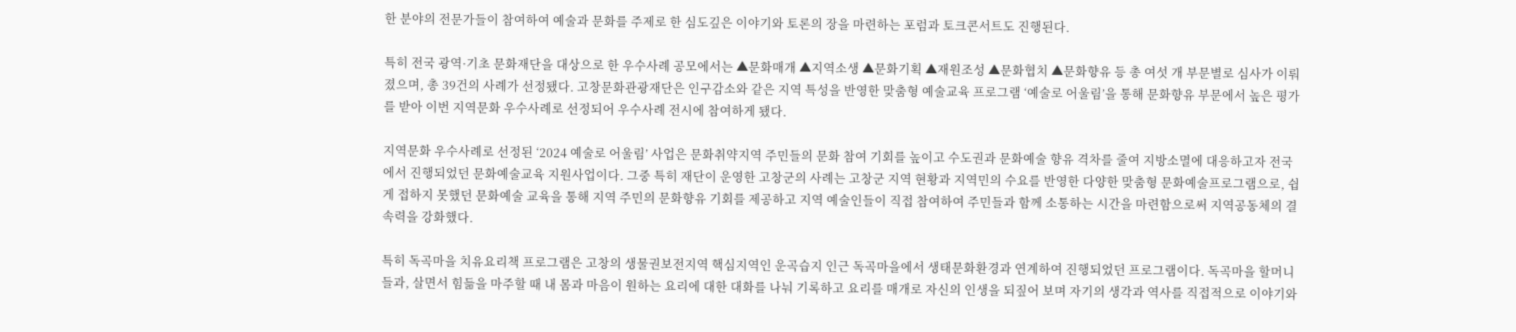한 분야의 전문가들이 참여하여 예술과 문화를 주제로 한 심도깊은 이야기와 토론의 장을 마련하는 포럼과 토크콘서트도 진행된다.

특히 전국 광역·기초 문화재단을 대상으로 한 우수사례 공모에서는 ▲문화매개 ▲지역소생 ▲문화기획 ▲재원조성 ▲문화협치 ▲문화향유 등 총 여섯 개 부문별로 심사가 이뤄졌으며, 총 39건의 사례가 선정됐다. 고창문화관광재단은 인구감소와 같은 지역 특성을 반영한 맞춤형 예술교육 프로그램 ‘예술로 어울림’을 통해 문화향유 부문에서 높은 평가를 받아 이번 지역문화 우수사례로 선정되어 우수사례 전시에 참여하게 됐다.

지역문화 우수사례로 선정된 ‘2024 예술로 어울림’ 사업은 문화취약지역 주민들의 문화 참여 기회를 높이고 수도권과 문화예술 향유 격차를 줄여 지방소멸에 대응하고자 전국에서 진행되었던 문화예술교육 지원사업이다. 그중 특히 재단이 운영한 고창군의 사례는 고창군 지역 현황과 지역민의 수요를 반영한 다양한 맞춤형 문화예술프로그램으로, 쉽게 접하지 못했던 문화예술 교육을 통해 지역 주민의 문화향유 기회를 제공하고 지역 예술인들이 직접 참여하여 주민들과 함께 소통하는 시간을 마련함으로써 지역공동체의 결속력을 강화했다.

특히 독곡마을 치유요리책 프로그램은 고창의 생물권보전지역 핵심지역인 운곡습지 인근 독곡마을에서 생태문화환경과 연계하여 진행되었던 프로그램이다. 독곡마을 할머니들과, 살면서 힘듦을 마주할 때 내 몸과 마음이 원하는 요리에 대한 대화를 나눠 기록하고 요리를 매개로 자신의 인생을 되짚어 보며 자기의 생각과 역사를 직접적으로 이야기와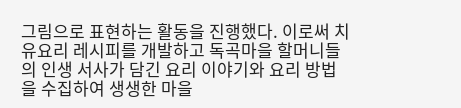그림으로 표현하는 활동을 진행했다. 이로써 치유요리 레시피를 개발하고 독곡마을 할머니들의 인생 서사가 담긴 요리 이야기와 요리 방법을 수집하여 생생한 마을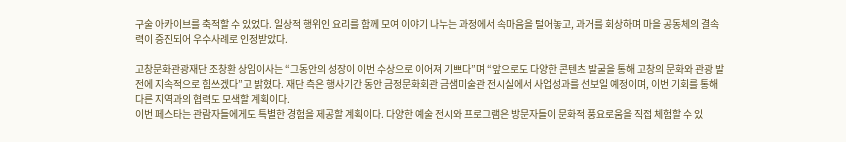구술 아카이브를 축적할 수 있었다. 일상적 행위인 요리를 함께 모여 이야기 나누는 과정에서 속마음을 털어놓고, 과거를 회상하며 마을 공동체의 결속력이 증진되어 우수사례로 인정받았다.

고창문화관광재단 조창환 상임이사는 “그동안의 성장이 이번 수상으로 이어져 기쁘다”며 “앞으로도 다양한 콘텐츠 발굴을 통해 고창의 문화와 관광 발전에 지속적으로 힘쓰겠다”고 밝혔다. 재단 측은 행사기간 동안 금정문화회관 금샘미술관 전시실에서 사업성과를 선보일 예정이며, 이번 기회를 통해 다른 지역과의 협력도 모색할 계획이다.
이번 페스타는 관람자들에게도 특별한 경험을 제공할 계획이다. 다양한 예술 전시와 프로그램은 방문자들이 문화적 풍요로움을 직접 체험할 수 있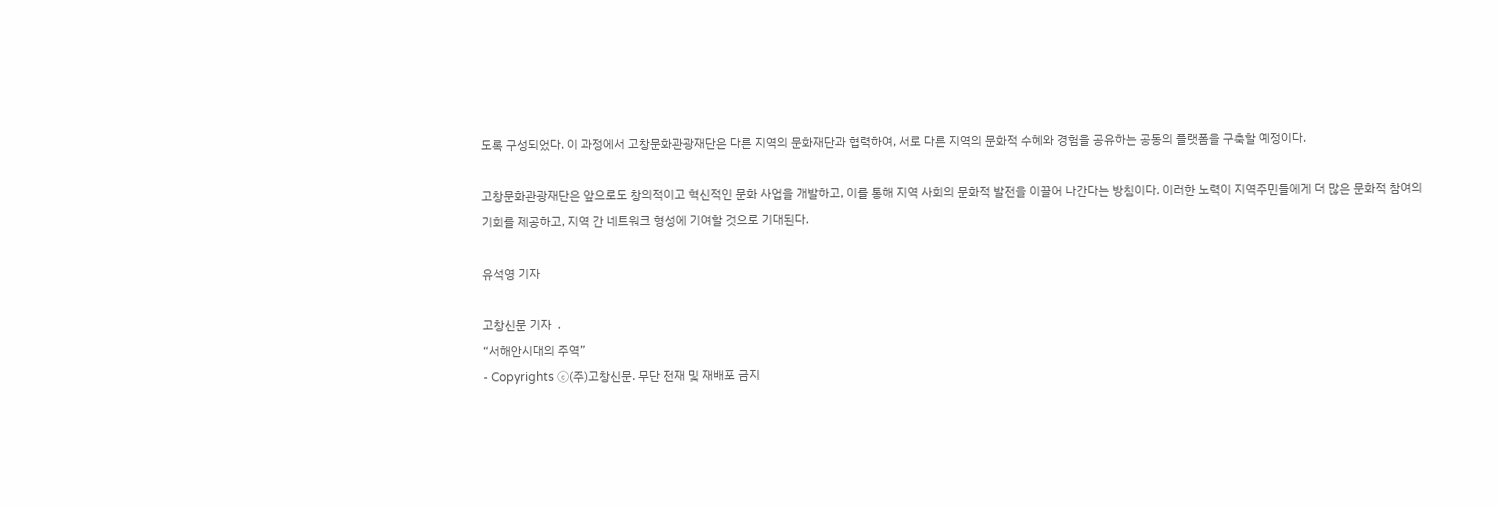도록 구성되었다. 이 과정에서 고창문화관광재단은 다른 지역의 문화재단과 협력하여, 서로 다른 지역의 문화적 수혜와 경험을 공유하는 공동의 플랫폼을 구축할 예정이다.

고창문화관광재단은 앞으로도 창의적이고 혁신적인 문화 사업을 개발하고, 이를 통해 지역 사회의 문화적 발전을 이끌어 나간다는 방침이다. 이러한 노력이 지역주민들에게 더 많은 문화적 참여의 기회를 제공하고, 지역 간 네트워크 형성에 기여할 것으로 기대된다.

유석영 기자

고창신문 기자  .
“서해안시대의 주역”
- Copyrights ⓒ(주)고창신문. 무단 전재 및 재배포 금지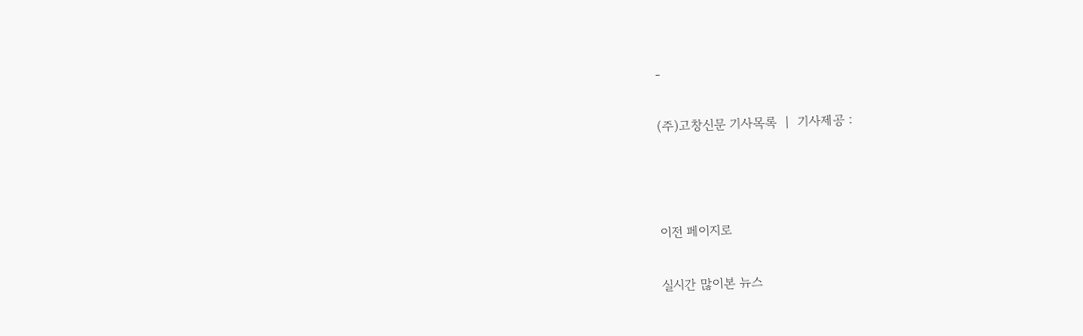-

(주)고창신문 기사목록  |  기사제공 :



이전 페이지로

실시간 많이본 뉴스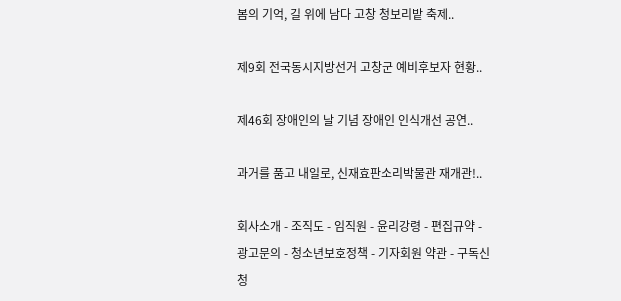봄의 기억, 길 위에 남다 고창 청보리밭 축제..

제9회 전국동시지방선거 고창군 예비후보자 현황..

제46회 장애인의 날 기념 장애인 인식개선 공연..

과거를 품고 내일로, 신재효판소리박물관 재개관!..

회사소개 - 조직도 - 임직원 - 윤리강령 - 편집규약 - 광고문의 - 청소년보호정책 - 기자회원 약관 - 구독신청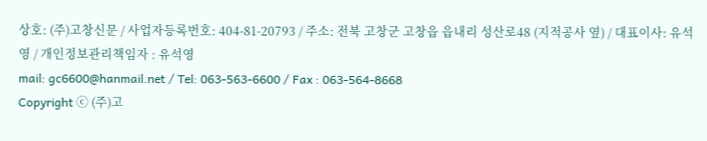상호: (주)고창신문 / 사업자등록번호: 404-81-20793 / 주소: 전북 고창군 고창읍 읍내리 성산로48 (지적공사 옆) / 대표이사: 유석영 / 개인정보관리책임자 : 유석영
mail: gc6600@hanmail.net / Tel: 063-563-6600 / Fax : 063-564-8668
Copyright ⓒ (주)고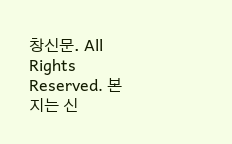창신문. All Rights Reserved. 본지는 신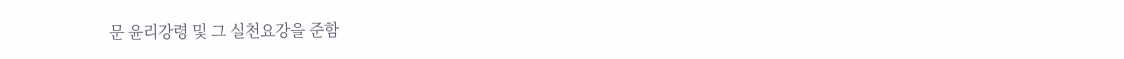문 윤리강령 및 그 실천요강을 준함